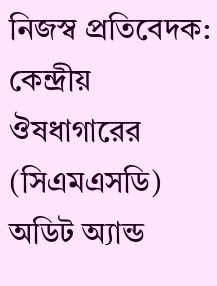নিজস্ব প্রতিবেদক:
কেন্দ্রীয় ঔষধাগারের (সিএমএসডি) অডিট অ্যান্ড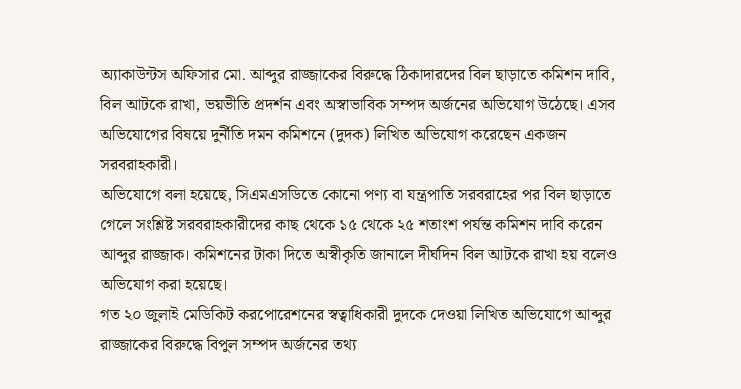অ্যাকাউন্টস অফিসার মো. আব্দুর রাজ্জাকের বিরুদ্ধে ঠিকাদারদের বিল ছাড়াতে কমিশন দাবি, বিল আটকে রাখা, ভয়ভীতি প্রদর্শন এবং অস্বাভাবিক সম্পদ অর্জনের অভিযোগ উঠেছে। এসব অভিযোগের বিষয়ে দুর্নীতি দমন কমিশনে (দুদক) লিখিত অভিযোগ করেছেন একজন সরবরাহকারী।
অভিযোগে বলা হয়েছে, সিএমএসডিতে কোনো পণ্য বা যন্ত্রপাতি সরবরাহের পর বিল ছাড়াতে গেলে সংশ্লিষ্ট সরবরাহকারীদের কাছ থেকে ১৫ থেকে ২৫ শতাংশ পর্যন্ত কমিশন দাবি করেন আব্দুর রাজ্জাক। কমিশনের টাকা দিতে অস্বীকৃতি জানালে দীর্ঘদিন বিল আটকে রাখা হয় বলেও অভিযোগ করা হয়েছে।
গত ২০ জুলাই মেডিকিট করপোরেশনের স্বত্বাধিকারী দুদকে দেওয়া লিখিত অভিযোগে আব্দুর রাজ্জাকের বিরুদ্ধে বিপুল সম্পদ অর্জনের তথ্য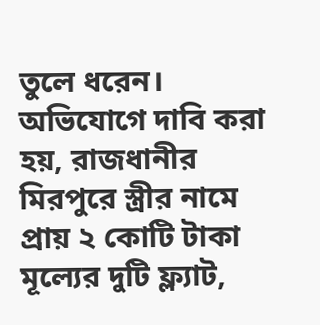তুলে ধরেন। অভিযোগে দাবি করা হয়, রাজধানীর মিরপুরে স্ত্রীর নামে প্রায় ২ কোটি টাকা মূল্যের দুটি ফ্ল্যাট,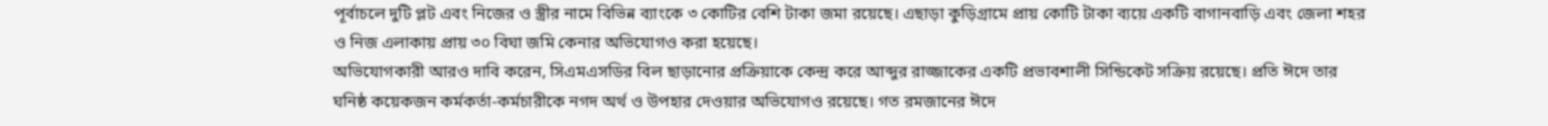পূর্বাচলে দুটি প্লট এবং নিজের ও স্ত্রীর নামে বিভিন্ন ব্যাংকে ৩ কোটির বেশি টাকা জমা রয়েছে। এছাড়া কুড়িগ্রামে প্রায় কোটি টাকা ব্যয়ে একটি বাগানবাড়ি এবং জেলা শহর ও নিজ এলাকায় প্রায় ৩০ বিঘা জমি কেনার অভিযোগও করা হয়েছে।
অভিযোগকারী আরও দাবি করেন, সিএমএসডির বিল ছাড়ানোর প্রক্রিয়াকে কেন্দ্র করে আব্দুর রাজ্জাকের একটি প্রভাবশালী সিন্ডিকেট সক্রিয় রয়েছে। প্রতি ঈদে তার ঘনিষ্ঠ কয়েকজন কর্মকর্তা-কর্মচারীকে নগদ অর্থ ও উপহার দেওয়ার অভিযোগও রয়েছে। গত রমজানের ঈদে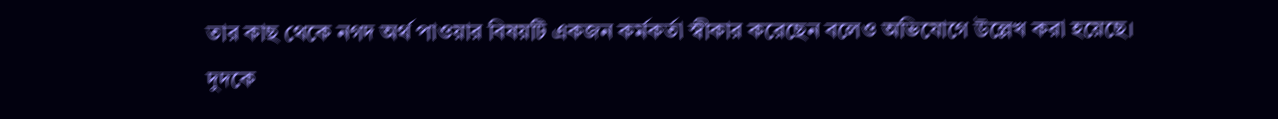তার কাছ থেকে নগদ অর্থ পাওয়ার বিষয়টি একজন কর্মকর্তা স্বীকার করেছেন বলেও অভিযোগে উল্লেখ করা হয়েছে।
দুদকে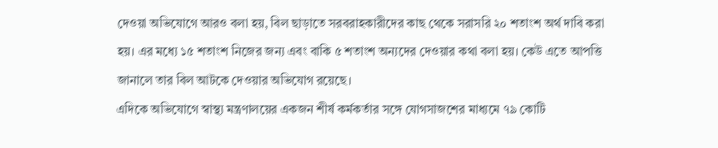দেওয়া অভিযোগে আরও বলা হয়, বিল ছাড়াতে সরবরাহকারীদের কাছ থেকে সরাসরি ২০ শতাংশ অর্থ দাবি করা হয়। এর মধ্যে ১৫ শতাংশ নিজের জন্য এবং বাকি ৫ শতাংশ অন্যদের দেওয়ার কথা বলা হয়। কেউ এতে আপত্তি জানালে তার বিল আটকে দেওয়ার অভিযোগ রয়েছে।
এদিকে অভিযোগে স্বাস্থ্য মন্ত্রণালয়ের একজন শীর্ষ কর্মকর্তার সঙ্গে যোগসাজশের মাধ্যমে ৭৯ কোটি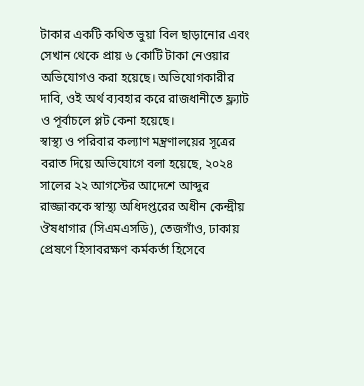টাকার একটি কথিত ভুয়া বিল ছাড়ানোর এবং সেখান থেকে প্রায় ৬ কোটি টাকা নেওয়ার অভিযোগও করা হয়েছে। অভিযোগকারীর দাবি, ওই অর্থ ব্যবহার করে রাজধানীতে ফ্ল্যাট ও পূর্বাচলে প্লট কেনা হয়েছে।
স্বাস্থ্য ও পরিবার কল্যাণ মন্ত্রণালয়ের সূত্রের বরাত দিয়ে অভিযোগে বলা হয়েছে, ২০২৪ সালের ২২ আগস্টের আদেশে আব্দুর রাজ্জাককে স্বাস্থ্য অধিদপ্তরের অধীন কেন্দ্রীয় ঔষধাগার (সিএমএসডি), তেজগাঁও, ঢাকায় প্রেষণে হিসাবরক্ষণ কর্মকর্তা হিসেবে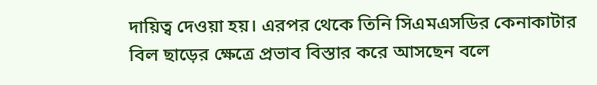দায়িত্ব দেওয়া হয়। এরপর থেকে তিনি সিএমএসডির কেনাকাটার বিল ছাড়ের ক্ষেত্রে প্রভাব বিস্তার করে আসছেন বলে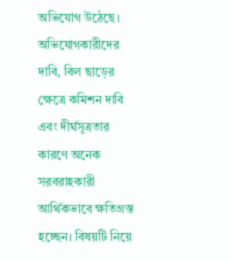অভিযোগ উঠেছে।
অভিযোগকারীদের দাবি, বিল ছাড়ের ক্ষেত্রে কমিশন দাবি এবং দীর্ঘসূত্রতার কারণে অনেক সরবরাহকারী আর্থিকভাবে ক্ষতিগ্রস্ত হচ্ছেন। বিষয়টি নিয়ে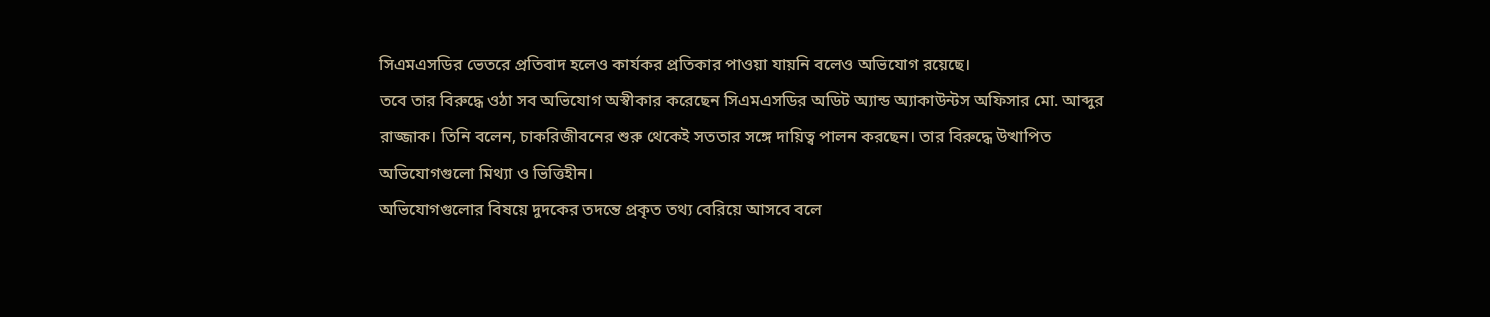সিএমএসডির ভেতরে প্রতিবাদ হলেও কার্যকর প্রতিকার পাওয়া যায়নি বলেও অভিযোগ রয়েছে।
তবে তার বিরুদ্ধে ওঠা সব অভিযোগ অস্বীকার করেছেন সিএমএসডির অডিট অ্যান্ড অ্যাকাউন্টস অফিসার মো. আব্দুর রাজ্জাক। তিনি বলেন, চাকরিজীবনের শুরু থেকেই সততার সঙ্গে দায়িত্ব পালন করছেন। তার বিরুদ্ধে উত্থাপিত অভিযোগগুলো মিথ্যা ও ভিত্তিহীন।
অভিযোগগুলোর বিষয়ে দুদকের তদন্তে প্রকৃত তথ্য বেরিয়ে আসবে বলে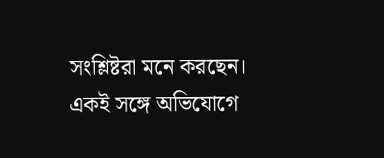সংশ্লিষ্টরা মনে করছেন। একই সঙ্গে অভিযোগে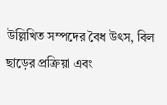উল্লিখিত সম্পদের বৈধ উৎস, বিল ছাড়ের প্রক্রিয়া এবং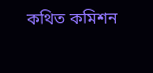কথিত কমিশন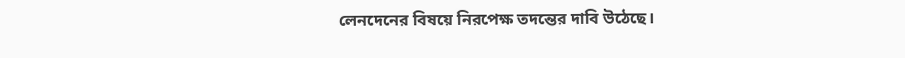লেনদেনের বিষয়ে নিরপেক্ষ তদন্তের দাবি উঠেছে।